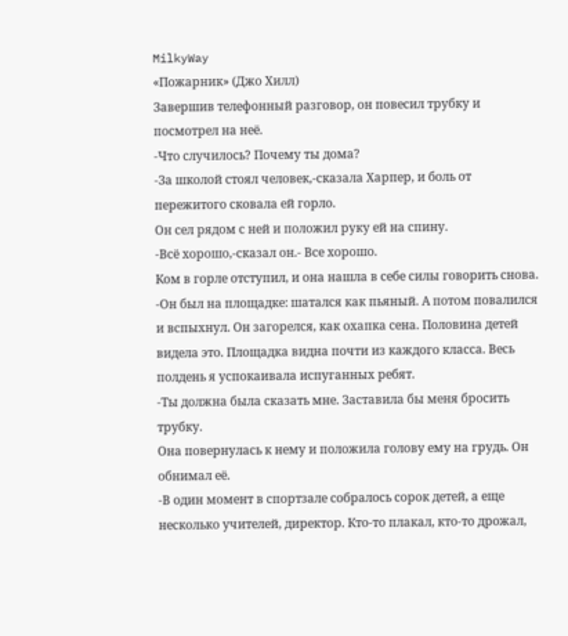MilkyWay
«Пожарник» (Джо Хилл)
Завершив телефонный разговор, он повесил трубку и посмотрел на неё.
-Что случилось? Почему ты дома?
-За школой стоял человек,-сказала Харпер, и боль от пережитого сковала ей горло.
Он сел рядом с ней и положил руку ей на спину.
-Всё хорошо,-сказал он.- Все хорошо.
Ком в горле отступил, и она нашла в себе силы говорить снова.
-Он был на площадке: шатался как пьяный. А потом повалился и вспыхнул. Он загорелся, как охапка сена. Половина детей видела это. Площадка видна почти из каждого класса. Весь полдень я успокаивала испуганных ребят.
-Ты должна была сказать мне. Заставила бы меня бросить трубку.
Она повернулась к нему и положила голову ему на грудь. Он обнимал её.
-В один момент в спортзале собралось сорок детей, а еще несколько учителей, директор. Кто-то плакал, кто-то дрожал,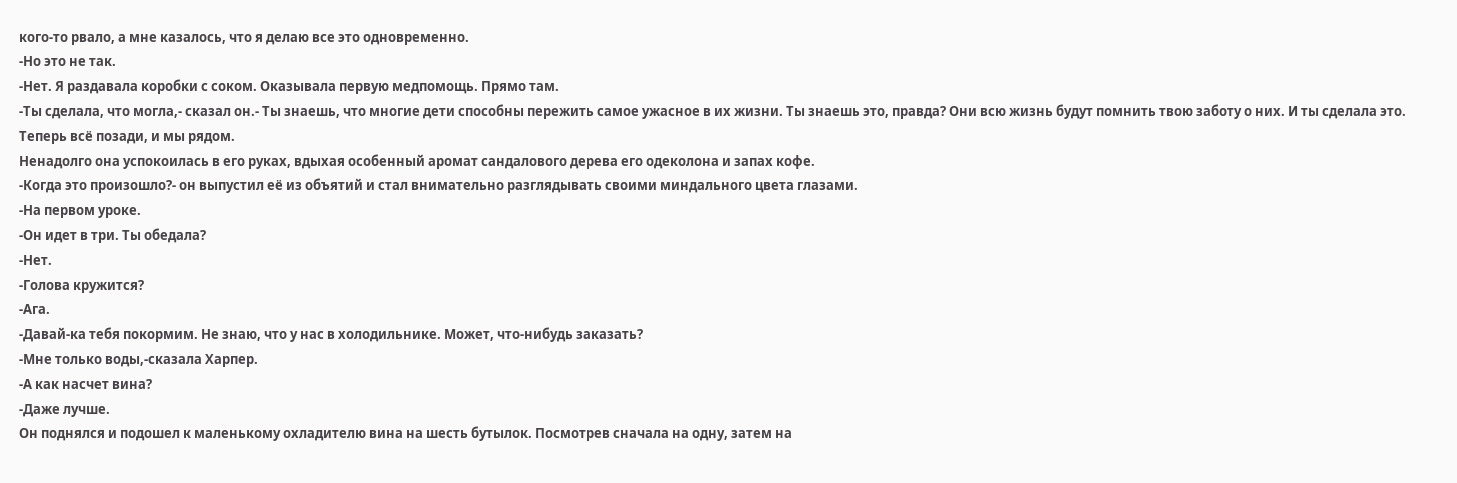кого-то рвало, а мне казалось, что я делаю все это одновременно.
-Но это не так.
-Нет. Я раздавала коробки с соком. Оказывала первую медпомощь. Прямо там.
-Ты сделала, что могла,- сказал он.- Ты знаешь, что многие дети способны пережить самое ужасное в их жизни. Ты знаешь это, правда? Они всю жизнь будут помнить твою заботу о них. И ты сделала это. Теперь всё позади, и мы рядом.
Ненадолго она успокоилась в его руках, вдыхая особенный аромат сандалового дерева его одеколона и запах кофе.
-Когда это произошло?- он выпустил её из объятий и стал внимательно разглядывать своими миндального цвета глазами.
-На первом уроке.
-Он идет в три. Ты обедала?
-Нет.
-Голова кружится?
-Ага.
-Давай-ка тебя покормим. Не знаю, что у нас в холодильнике. Может, что-нибудь заказать?
-Мне только воды,-сказала Харпер.
-А как насчет вина?
-Даже лучше.
Он поднялся и подошел к маленькому охладителю вина на шесть бутылок. Посмотрев сначала на одну, затем на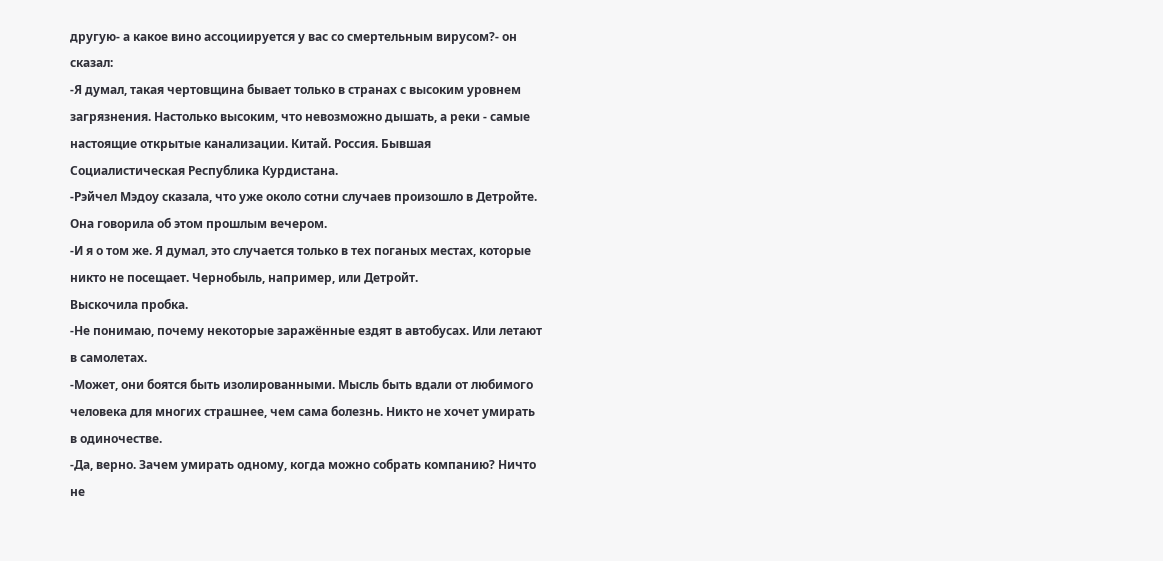другую- а какое вино ассоциируется у вас со смертельным вирусом?- он сказал:
-Я думал, такая чертовщина бывает только в странах с высоким уровнем загрязнения. Настолько высоким, что невозможно дышать, а реки - самые настоящие открытые канализации. Китай. Россия. Бывшая Социалистическая Республика Курдистана.
-Рэйчел Мэдоу сказала, что уже около сотни случаев произошло в Детройте. Она говорила об этом прошлым вечером.
-И я о том же. Я думал, это случается только в тех поганых местах, которые никто не посещает. Чернобыль, например, или Детройт.
Выскочила пробка.
-Не понимаю, почему некоторые заражённые ездят в автобусах. Или летают в самолетах.
-Может, они боятся быть изолированными. Мысль быть вдали от любимого человека для многих страшнее, чем сама болезнь. Никто не хочет умирать в одиночестве.
-Да, верно. Зачем умирать одному, когда можно собрать компанию? Ничто не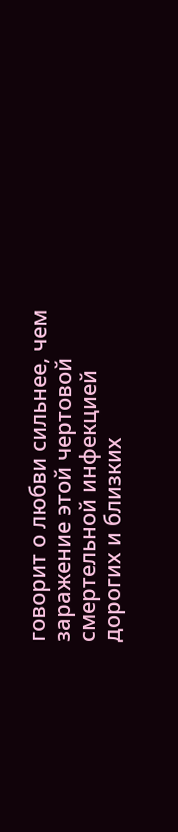говорит о любви сильнее, чем заражение этой чертовой смертельной инфекцией дорогих и близких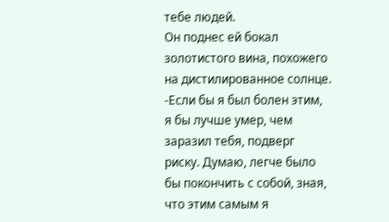тебе людей.
Он поднес ей бокал золотистого вина, похожего на дистилированное солнце.
-Если бы я был болен этим, я бы лучше умер, чем заразил тебя, подверг риску. Думаю, легче было бы покончить с собой, зная, что этим самым я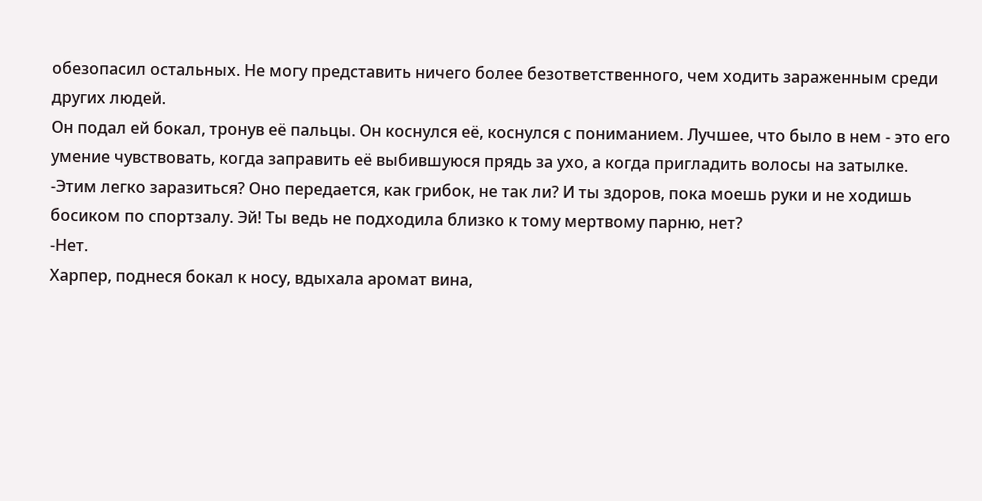обезопасил остальных. Не могу представить ничего более безответственного, чем ходить зараженным среди других людей.
Он подал ей бокал, тронув её пальцы. Он коснулся её, коснулся с пониманием. Лучшее, что было в нем - это его умение чувствовать, когда заправить её выбившуюся прядь за ухо, а когда пригладить волосы на затылке.
-Этим легко заразиться? Оно передается, как грибок, не так ли? И ты здоров, пока моешь руки и не ходишь босиком по спортзалу. Эй! Ты ведь не подходила близко к тому мертвому парню, нет?
-Нет.
Харпер, поднеся бокал к носу, вдыхала аромат вина,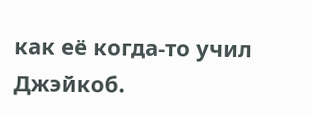как её когда-то учил Джэйкоб.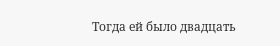Тогда ей было двадцать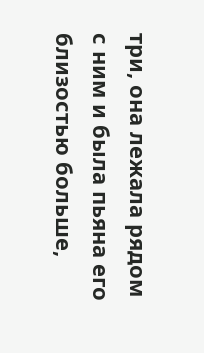три, она лежала рядом с ним и была пьяна его близостью больше,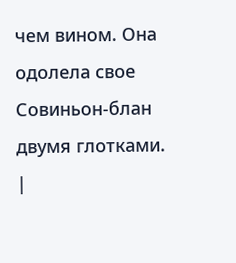чем вином. Она одолела свое Совиньон-блан двумя глотками.
|